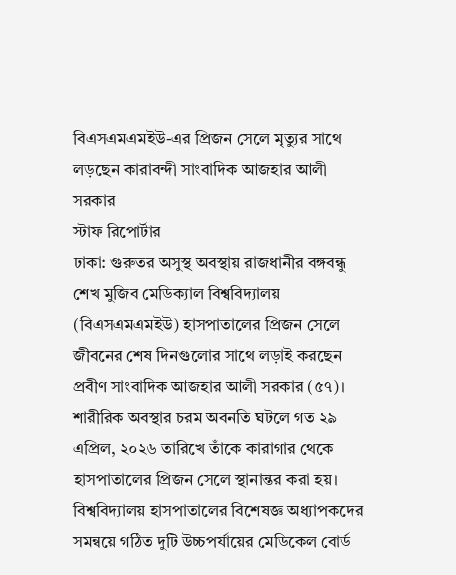বিএসএমএমইউ-এর প্রিজন সেলে মৃত্যুর সাথে লড়ছেন কারাবন্দী সাংবাদিক আজহার আলী সরকার
স্টাফ রিপোর্টার
ঢাকা: গুরুতর অসুস্থ অবস্থায় রাজধানীর বঙ্গবন্ধু শেখ মুজিব মেডিক্যাল বিশ্ববিদ্যালয় (বিএসএমএমইউ) হাসপাতালের প্রিজন সেলে জীবনের শেষ দিনগুলোর সাথে লড়াই করছেন প্রবীণ সাংবাদিক আজহার আলী সরকার (৫৭)। শারীরিক অবস্থার চরম অবনতি ঘটলে গত ২৯ এপ্রিল, ২০২৬ তারিখে তাঁকে কারাগার থেকে হাসপাতালের প্রিজন সেলে স্থানান্তর করা হয়।
বিশ্ববিদ্যালয় হাসপাতালের বিশেষজ্ঞ অধ্যাপকদের সমন্বয়ে গঠিত দুটি উচ্চপর্যায়ের মেডিকেল বোর্ড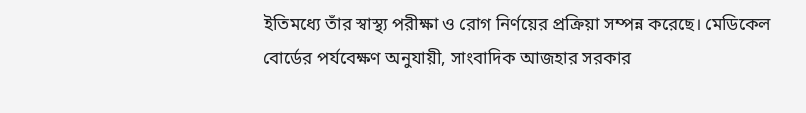ইতিমধ্যে তাঁর স্বাস্থ্য পরীক্ষা ও রোগ নির্ণয়ের প্রক্রিয়া সম্পন্ন করেছে। মেডিকেল বোর্ডের পর্যবেক্ষণ অনুযায়ী, সাংবাদিক আজহার সরকার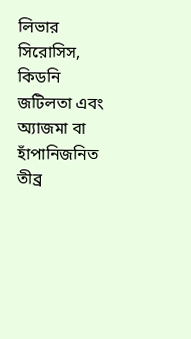লিভার সিরোসিস, কিডনি জটিলতা এবং অ্যাজমা বা হাঁপানিজনিত তীব্র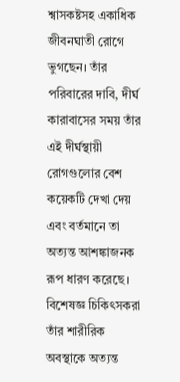শ্বাসকষ্টসহ একাধিক জীবনঘাতী রোগে ভুগছেন। তাঁর পরিবারের দাবি, দীর্ঘ কারাবাসের সময় তাঁর এই দীর্ঘস্থায়ী রোগগুলোর বেশ কয়েকটি দেখা দেয় এবং বর্তমানে তা অত্যন্ত আশঙ্কাজনক রূপ ধারণ করেছে।
বিশেষজ্ঞ চিকিৎসকরা তাঁর শারীরিক অবস্থাকে অত্যন্ত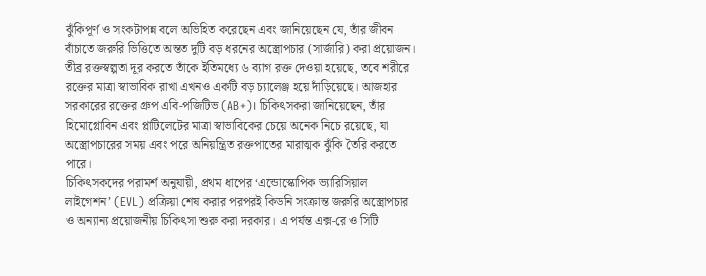ঝুঁকিপূর্ণ ও সংকটাপন্ন বলে অভিহিত করেছেন এবং জানিয়েছেন যে, তাঁর জীবন বাঁচাতে জরুরি ভিত্তিতে অন্তত দুটি বড় ধরনের অস্ত্রোপচার (সার্জারি) করা প্রয়োজন। তীব্র রক্তস্বল্পতা দূর করতে তাঁকে ইতিমধ্যে ৬ ব্যাগ রক্ত দেওয়া হয়েছে, তবে শরীরে রক্তের মাত্রা স্বাভাবিক রাখা এখনও একটি বড় চ্যালেঞ্জ হয়ে দাঁড়িয়েছে। আজহার সরকারের রক্তের গ্রুপ এবি-পজিটিভ (AB+)। চিকিৎসকরা জানিয়েছেন, তাঁর হিমোগ্লোবিন এবং প্লাটিলেটের মাত্রা স্বাভাবিকের চেয়ে অনেক নিচে রয়েছে, যা অস্ত্রোপচারের সময় এবং পরে অনিয়ন্ত্রিত রক্তপাতের মারাত্মক ঝুঁকি তৈরি করতে পারে।
চিকিৎসকদের পরামর্শ অনুযায়ী, প্রথম ধাপের ‘এন্ডোস্কোপিক ভ্যারিসিয়াল লাইগেশন’ (EVL) প্রক্রিয়া শেষ করার পরপরই কিডনি সংক্রান্ত জরুরি অস্ত্রোপচার ও অন্যান্য প্রয়োজনীয় চিকিৎসা শুরু করা দরকার। এ পর্যন্ত এক্স-রে ও সিটি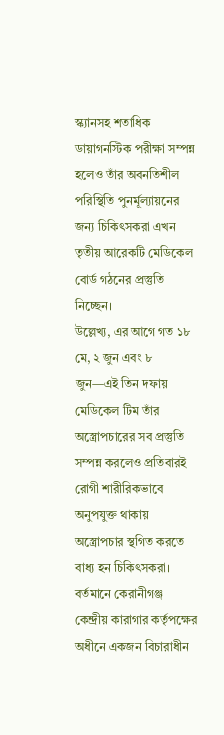স্ক্যানসহ শতাধিক ডায়াগনস্টিক পরীক্ষা সম্পন্ন হলেও তাঁর অবনতিশীল পরিস্থিতি পুনর্মূল্যায়নের জন্য চিকিৎসকরা এখন তৃতীয় আরেকটি মেডিকেল বোর্ড গঠনের প্রস্তুতি নিচ্ছেন।
উল্লেখ্য, এর আগে গত ১৮ মে, ২ জুন এবং ৮ জুন—এই তিন দফায় মেডিকেল টিম তাঁর অস্ত্রোপচারের সব প্রস্তুতি সম্পন্ন করলেও প্রতিবারই রোগী শারীরিকভাবে অনুপযুক্ত থাকায় অস্ত্রোপচার স্থগিত করতে বাধ্য হন চিকিৎসকরা।
বর্তমানে কেরানীগঞ্জ কেন্দ্রীয় কারাগার কর্তৃপক্ষের অধীনে একজন বিচারাধীন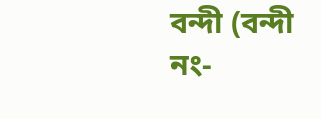বন্দী (বন্দী নং-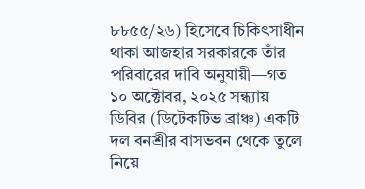৮৮৫৫/২৬) হিসেবে চিকিৎসাধীন থাকা আজহার সরকারকে তাঁর পরিবারের দাবি অনুযায়ী—গত ১০ অক্টোবর, ২০২৫ সন্ধ্যায় ডিবির (ডিটেকটিভ ব্রাঞ্চ) একটি দল বনশ্রীর বাসভবন থেকে তুলে নিয়ে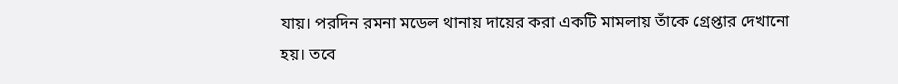যায়। পরদিন রমনা মডেল থানায় দায়ের করা একটি মামলায় তাঁকে গ্রেপ্তার দেখানো হয়। তবে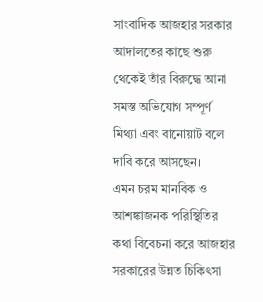সাংবাদিক আজহার সরকার আদালতের কাছে শুরু থেকেই তাঁর বিরুদ্ধে আনা সমস্ত অভিযোগ সম্পূর্ণ মিথ্যা এবং বানোয়াট বলে দাবি করে আসছেন।
এমন চরম মানবিক ও আশঙ্কাজনক পরিস্থিতির কথা বিবেচনা করে আজহার সরকারের উন্নত চিকিৎসা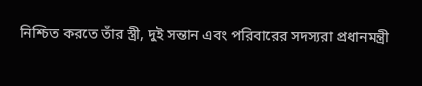নিশ্চিত করতে তাঁর স্ত্রী, দুই সন্তান এবং পরিবারের সদস্যরা প্রধানমন্ত্রী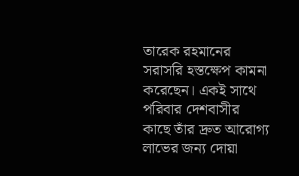তারেক রহমানের সরাসরি হস্তক্ষেপ কামনা করেছেন। একই সাথে পরিবার দেশবাসীর কাছে তাঁর দ্রুত আরোগ্য লাভের জন্য দোয়া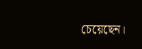চেয়েছেন।